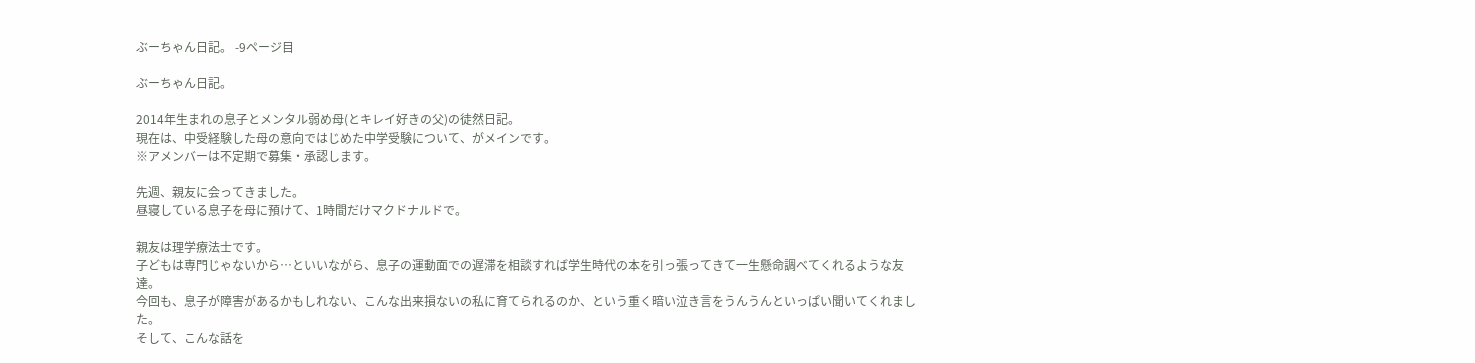ぶーちゃん日記。 -9ページ目

ぶーちゃん日記。

2014年生まれの息子とメンタル弱め母(とキレイ好きの父)の徒然日記。
現在は、中受経験した母の意向ではじめた中学受験について、がメインです。
※アメンバーは不定期で募集・承認します。

先週、親友に会ってきました。
昼寝している息子を母に預けて、1時間だけマクドナルドで。

親友は理学療法士です。
子どもは専門じゃないから…といいながら、息子の運動面での遅滞を相談すれば学生時代の本を引っ張ってきて一生懸命調べてくれるような友達。
今回も、息子が障害があるかもしれない、こんな出来損ないの私に育てられるのか、という重く暗い泣き言をうんうんといっぱい聞いてくれました。
そして、こんな話を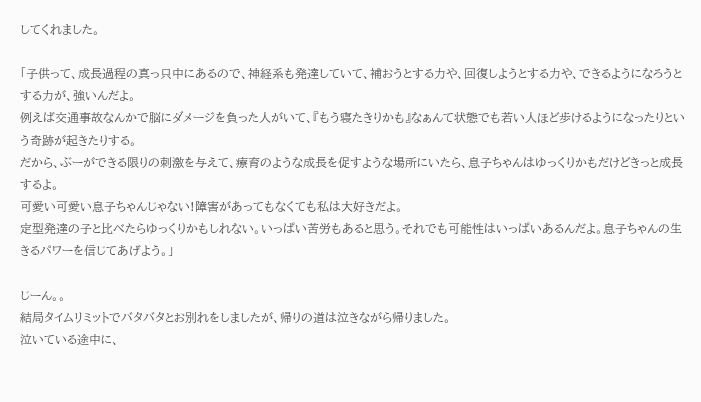してくれました。

「子供って、成長過程の真っ只中にあるので、神経系も発達していて、補おうとする力や、回復しようとする力や、できるようになろうとする力が、強いんだよ。
例えば交通事故なんかで脳にダメージを負った人がいて、『もう寝たきりかも』なぁんて状態でも若い人ほど歩けるようになったりという奇跡が起きたりする。
だから、ぶーができる限りの刺激を与えて、療育のような成長を促すような場所にいたら、息子ちゃんはゆっくりかもだけどきっと成長するよ。
可愛い可愛い息子ちゃんじゃない!障害があってもなくても私は大好きだよ。
定型発達の子と比べたらゆっくりかもしれない。いっぱい苦労もあると思う。それでも可能性はいっぱいあるんだよ。息子ちゃんの生きるパワーを信じてあげよう。」

じーん。。
結局タイムリミットでバタバタとお別れをしましたが、帰りの道は泣きながら帰りました。
泣いている途中に、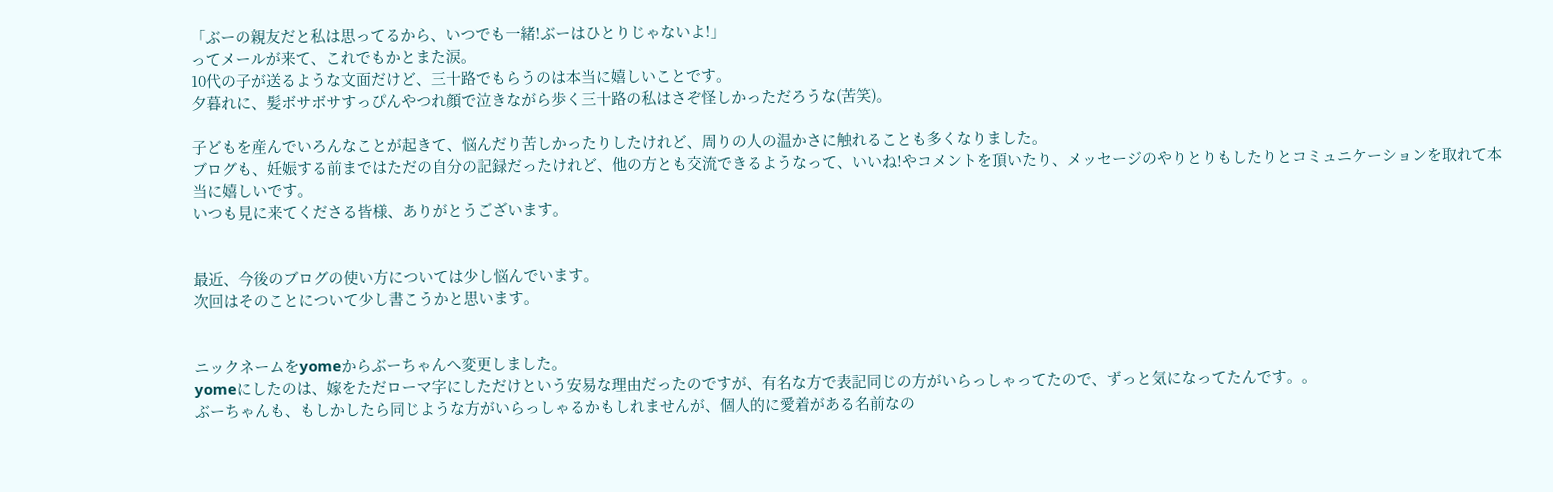「ぶーの親友だと私は思ってるから、いつでも一緒!ぶーはひとりじゃないよ!」
ってメールが来て、これでもかとまた涙。
10代の子が送るような文面だけど、三十路でもらうのは本当に嬉しいことです。
夕暮れに、髪ボサボサすっぴんやつれ顔で泣きながら歩く三十路の私はさぞ怪しかっただろうな(苦笑)。

子どもを産んでいろんなことが起きて、悩んだり苦しかったりしたけれど、周りの人の温かさに触れることも多くなりました。
ブログも、妊娠する前まではただの自分の記録だったけれど、他の方とも交流できるようなって、いいね!やコメントを頂いたり、メッセージのやりとりもしたりとコミュニケーションを取れて本当に嬉しいです。
いつも見に来てくださる皆様、ありがとうございます。


最近、今後のブログの使い方については少し悩んでいます。
次回はそのことについて少し書こうかと思います。


ニックネームをyomeからぶーちゃんへ変更しました。
yomeにしたのは、嫁をただローマ字にしただけという安易な理由だったのですが、有名な方で表記同じの方がいらっしゃってたので、ずっと気になってたんです。。
ぶーちゃんも、もしかしたら同じような方がいらっしゃるかもしれませんが、個人的に愛着がある名前なの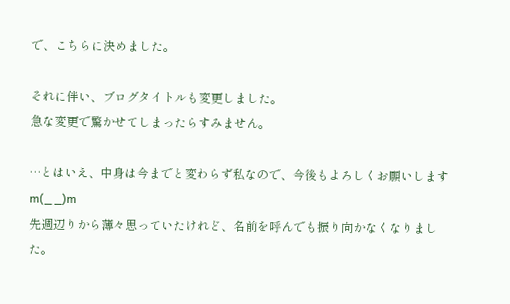で、こちらに決めました。

それに伴い、ブログタイトルも変更しました。
急な変更で驚かせてしまったらすみません。

…とはいえ、中身は今までと変わらず私なので、今後もよろしくお願いしますm(_ _)m
先週辺りから薄々思っていたけれど、名前を呼んでも振り向かなくなりました。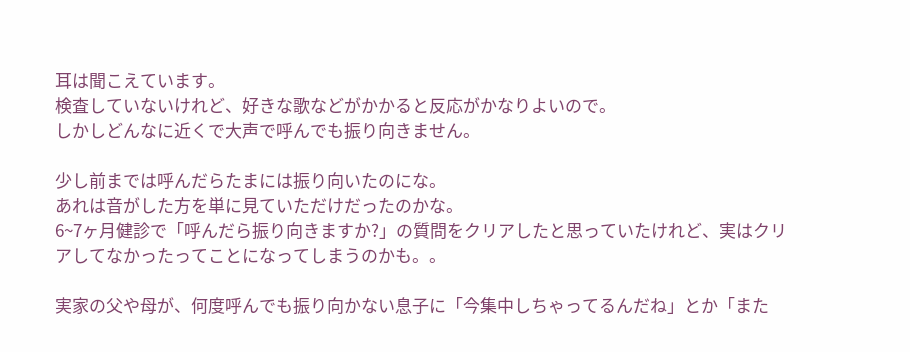耳は聞こえています。
検査していないけれど、好きな歌などがかかると反応がかなりよいので。
しかしどんなに近くで大声で呼んでも振り向きません。

少し前までは呼んだらたまには振り向いたのにな。
あれは音がした方を単に見ていただけだったのかな。
6~7ヶ月健診で「呼んだら振り向きますか?」の質問をクリアしたと思っていたけれど、実はクリアしてなかったってことになってしまうのかも。。

実家の父や母が、何度呼んでも振り向かない息子に「今集中しちゃってるんだね」とか「また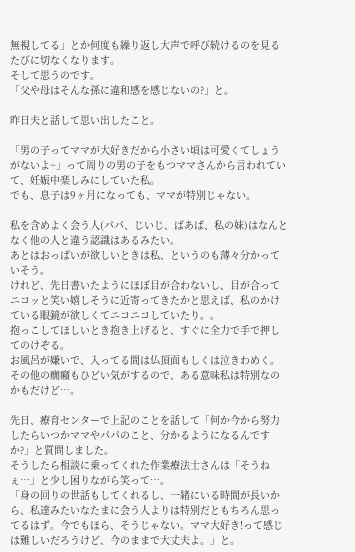無視してる」とか何度も繰り返し大声で呼び続けるのを見るたびに切なくなります。
そして思うのです。
「父や母はそんな孫に違和感を感じないの?」と。

昨日夫と話して思い出したこと。

「男の子ってママが大好きだから小さい頃は可愛くてしょうがないよ~」って周りの男の子をもつママさんから言われていて、妊娠中楽しみにしていた私。
でも、息子は9ヶ月になっても、ママが特別じゃない。

私を含めよく会う人(パパ、じいじ、ばあば、私の妹)はなんとなく他の人と違う認識はあるみたい。
あとはおっぱいが欲しいときは私、というのも薄々分かっていそう。
けれど、先日書いたようにほぼ目が合わないし、目が合ってニコッと笑い嬉しそうに近寄ってきたかと思えば、私のかけている眼鏡が欲しくてニコニコしていたり。。
抱っこしてほしいとき抱き上げると、すぐに全力で手で押してのけぞる。
お風呂が嫌いで、入ってる間は仏頂面もしくは泣きわめく。
その他の癇癪もひどい気がするので、ある意味私は特別なのかもだけど…。

先日、療育センターで上記のことを話して「何か今から努力したらいつかママやパパのこと、分かるようになるんですか?」と質問しました。
そうしたら相談に乗ってくれた作業療法士さんは「そうねぇ…」と少し困りながら笑って…。
「身の回りの世話もしてくれるし、一緒にいる時間が長いから、私達みたいなたまに会う人よりは特別だともちろん思ってるはず。今でもほら、そうじゃない。ママ大好き!って感じは難しいだろうけど、今のままで大丈夫よ。」と。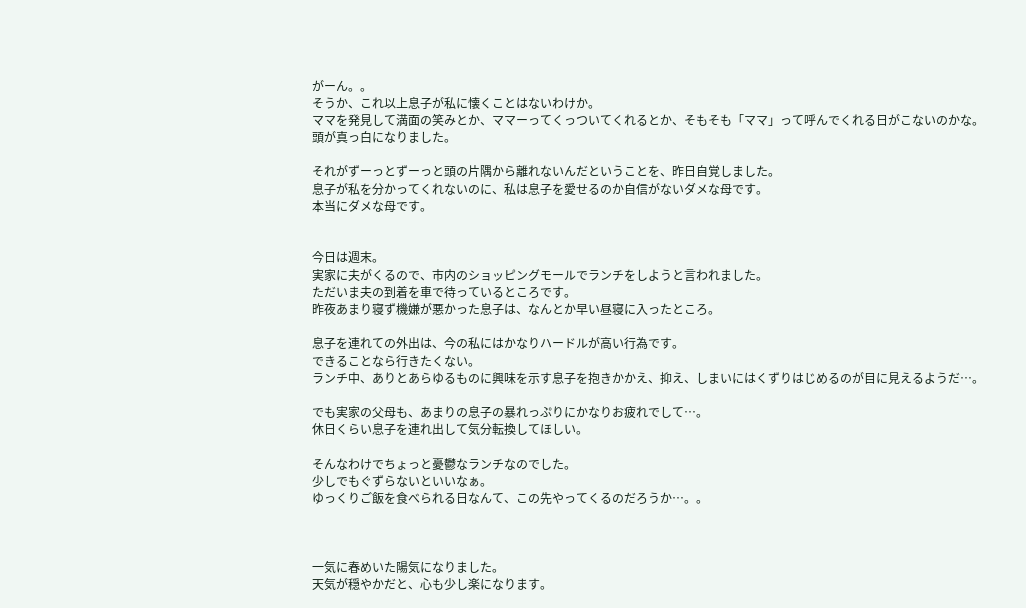がーん。。
そうか、これ以上息子が私に懐くことはないわけか。
ママを発見して満面の笑みとか、ママーってくっついてくれるとか、そもそも「ママ」って呼んでくれる日がこないのかな。
頭が真っ白になりました。

それがずーっとずーっと頭の片隅から離れないんだということを、昨日自覚しました。
息子が私を分かってくれないのに、私は息子を愛せるのか自信がないダメな母です。
本当にダメな母です。


今日は週末。
実家に夫がくるので、市内のショッピングモールでランチをしようと言われました。
ただいま夫の到着を車で待っているところです。
昨夜あまり寝ず機嫌が悪かった息子は、なんとか早い昼寝に入ったところ。

息子を連れての外出は、今の私にはかなりハードルが高い行為です。
できることなら行きたくない。
ランチ中、ありとあらゆるものに興味を示す息子を抱きかかえ、抑え、しまいにはくずりはじめるのが目に見えるようだ…。

でも実家の父母も、あまりの息子の暴れっぷりにかなりお疲れでして…。
休日くらい息子を連れ出して気分転換してほしい。

そんなわけでちょっと憂鬱なランチなのでした。
少しでもぐずらないといいなぁ。
ゆっくりご飯を食べられる日なんて、この先やってくるのだろうか…。。



一気に春めいた陽気になりました。
天気が穏やかだと、心も少し楽になります。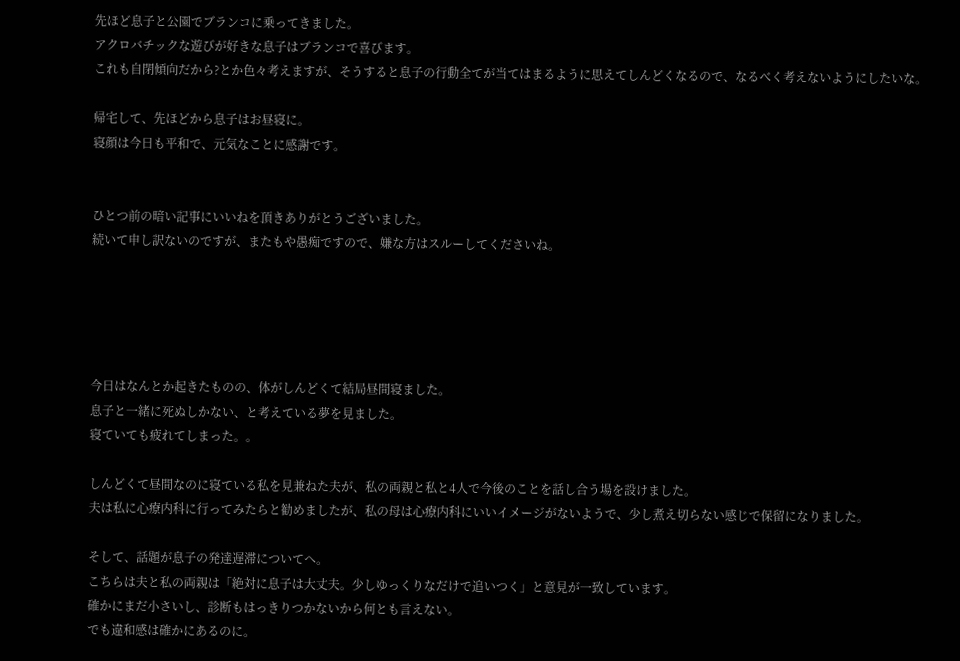先ほど息子と公園でブランコに乗ってきました。
アクロバチックな遊びが好きな息子はブランコで喜びます。
これも自閉傾向だから?とか色々考えますが、そうすると息子の行動全てが当てはまるように思えてしんどくなるので、なるべく考えないようにしたいな。

帰宅して、先ほどから息子はお昼寝に。
寝顔は今日も平和で、元気なことに感謝です。


ひとつ前の暗い記事にいいねを頂きありがとうございました。
続いて申し訳ないのですが、またもや愚痴ですので、嫌な方はスルーしてくださいね。





今日はなんとか起きたものの、体がしんどくて結局昼間寝ました。
息子と一緒に死ぬしかない、と考えている夢を見ました。
寝ていても疲れてしまった。。

しんどくて昼間なのに寝ている私を見兼ねた夫が、私の両親と私と4人で今後のことを話し合う場を設けました。
夫は私に心療内科に行ってみたらと勧めましたが、私の母は心療内科にいいイメージがないようで、少し煮え切らない感じで保留になりました。

そして、話題が息子の発達遅滞についてへ。
こちらは夫と私の両親は「絶対に息子は大丈夫。少しゆっくりなだけで追いつく」と意見が一致しています。
確かにまだ小さいし、診断もはっきりつかないから何とも言えない。
でも違和感は確かにあるのに。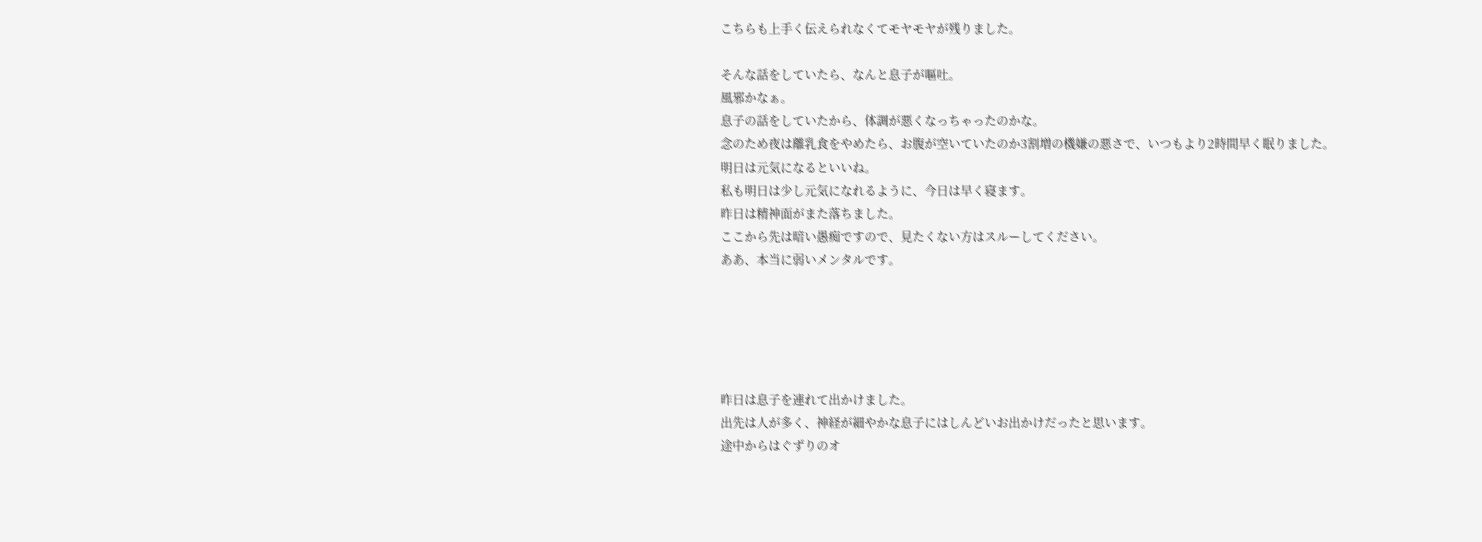こちらも上手く伝えられなくてモヤモヤが残りました。

そんな話をしていたら、なんと息子が嘔吐。
風邪かなぁ。
息子の話をしていたから、体調が悪くなっちゃったのかな。
念のため夜は離乳食をやめたら、お腹が空いていたのか3割増の機嫌の悪さで、いつもより2時間早く眠りました。
明日は元気になるといいね。
私も明日は少し元気になれるように、今日は早く寝ます。
昨日は精神面がまた落ちました。
ここから先は暗い愚痴ですので、見たくない方はスルーしてください。
ああ、本当に弱いメンタルです。





昨日は息子を連れて出かけました。
出先は人が多く、神経が細やかな息子にはしんどいお出かけだったと思います。
途中からはぐずりのオ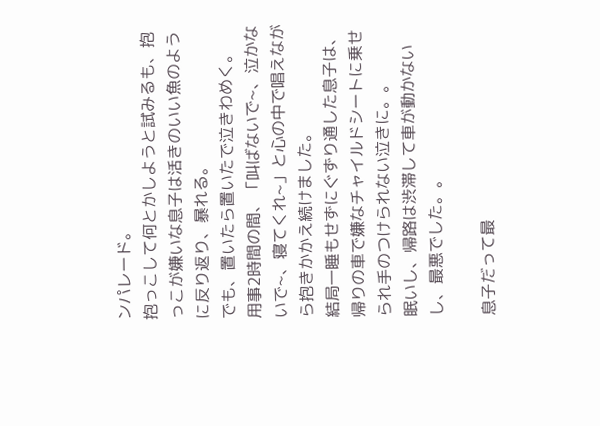ンパレード。
抱っこして何とかしようと試みるも、抱っこが嫌いな息子は活きのいい魚のように反り返り、暴れる。
でも、置いたら置いたで泣きわめく。
用事2時間の間、「叫ばないで~、泣かないで~、寝てくれ~」と心の中で唱えながら抱きかかえ続けました。
結局一睡もせずにぐずり通した息子は、帰りの車で嫌なチャイルドシートに乗せられ手のつけられない泣きに。。
眠いし、帰路は渋滞して車が動かないし、最悪でした。。

息子だって最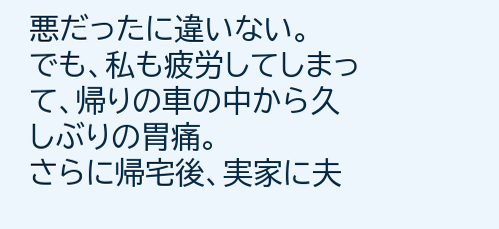悪だったに違いない。
でも、私も疲労してしまって、帰りの車の中から久しぶりの胃痛。
さらに帰宅後、実家に夫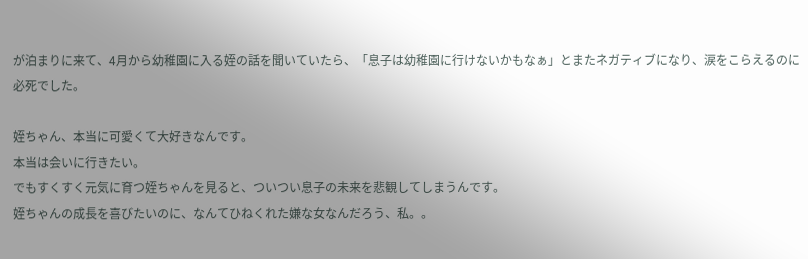が泊まりに来て、4月から幼稚園に入る姪の話を聞いていたら、「息子は幼稚園に行けないかもなぁ」とまたネガティブになり、涙をこらえるのに必死でした。

姪ちゃん、本当に可愛くて大好きなんです。
本当は会いに行きたい。
でもすくすく元気に育つ姪ちゃんを見ると、ついつい息子の未来を悲観してしまうんです。
姪ちゃんの成長を喜びたいのに、なんてひねくれた嫌な女なんだろう、私。。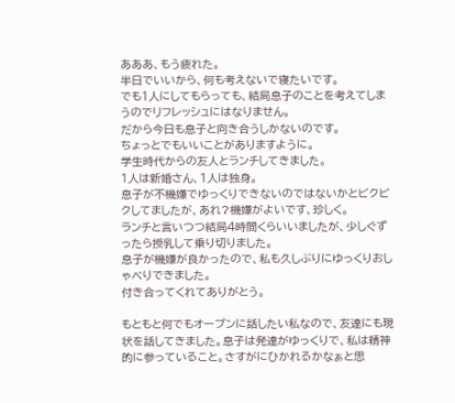あああ、もう疲れた。
半日でいいから、何も考えないで寝たいです。
でも1人にしてもらっても、結局息子のことを考えてしまうのでリフレッシュにはなりません。
だから今日も息子と向き合うしかないのです。
ちょっとでもいいことがありますように。
学生時代からの友人とランチしてきました。
1人は新婚さん、1人は独身。
息子が不機嫌でゆっくりできないのではないかとビクビクしてましたが、あれ?機嫌がよいです、珍しく。
ランチと言いつつ結局4時間くらいいましたが、少しぐずったら授乳して乗り切りました。
息子が機嫌が良かったので、私も久しぶりにゆっくりおしゃべりできました。
付き合ってくれてありがとう。

もともと何でもオープンに話したい私なので、友達にも現状を話してきました。息子は発達がゆっくりで、私は精神的に参っていること。さすがにひかれるかなぁと思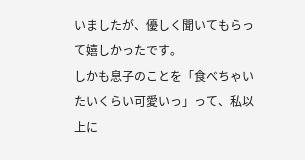いましたが、優しく聞いてもらって嬉しかったです。
しかも息子のことを「食べちゃいたいくらい可愛いっ」って、私以上に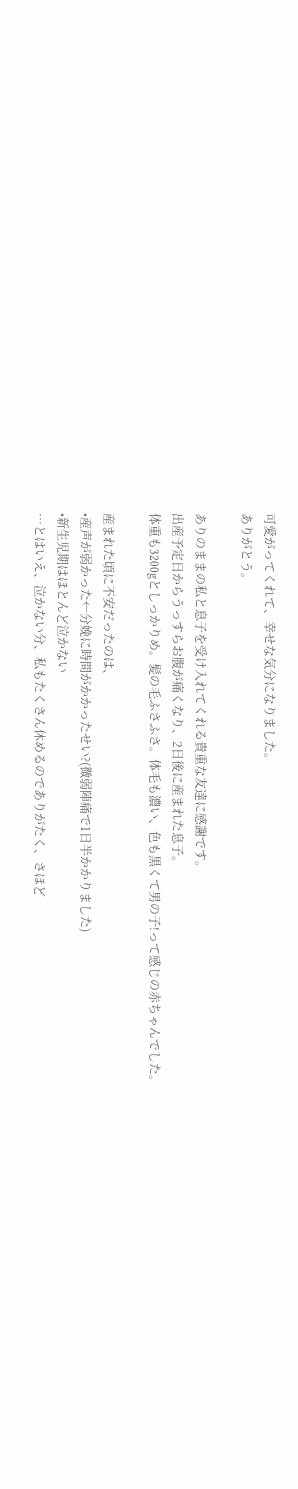可愛がってくれて、幸せな気分になりました。
ありがとう。

ありのままの私と息子を受け入れてくれる貴重な友達に感謝です。
出産予定日からうっすらお腹が痛くなり、2日後に産まれた息子。
体重も3200gとしっかりめ。髪の毛ふさふさ。体毛も濃い、色も黒くて男の子!って感じの赤ちゃんでした。

産まれた頃に不安だったのは、
•産声が弱かった←分娩に時間がかかったせい?(微弱陣痛で1日半かかりました)
•新生児期はほとんど泣かない
…とはいえ、泣かない分、私もたくさん休めるのでありがたく、さほど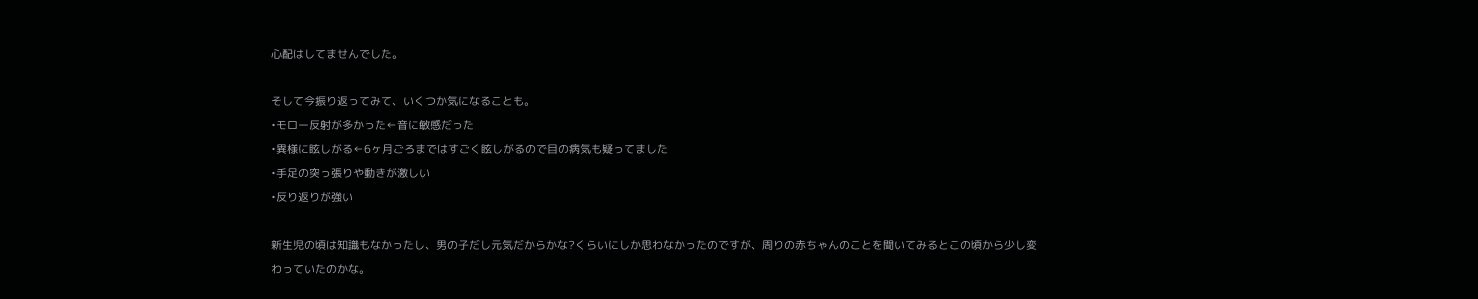心配はしてませんでした。

そして今振り返ってみて、いくつか気になることも。
•モロー反射が多かった←音に敏感だった
•異様に眩しがる←6ヶ月ごろまではすごく眩しがるので目の病気も疑ってました
•手足の突っ張りや動きが激しい
•反り返りが強い

新生児の頃は知識もなかったし、男の子だし元気だからかな?くらいにしか思わなかったのですが、周りの赤ちゃんのことを聞いてみるとこの頃から少し変わっていたのかな。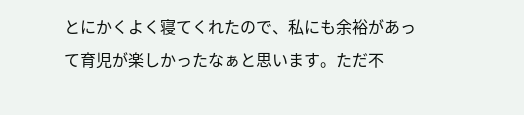とにかくよく寝てくれたので、私にも余裕があって育児が楽しかったなぁと思います。ただ不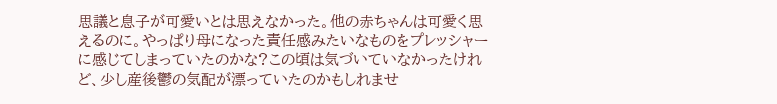思議と息子が可愛いとは思えなかった。他の赤ちゃんは可愛く思えるのに。やっぱり母になった責任感みたいなものをプレッシャーに感じてしまっていたのかな?この頃は気づいていなかったけれど、少し産後鬱の気配が漂っていたのかもしれませ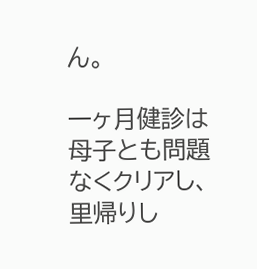ん。

一ヶ月健診は母子とも問題なくクリアし、里帰りし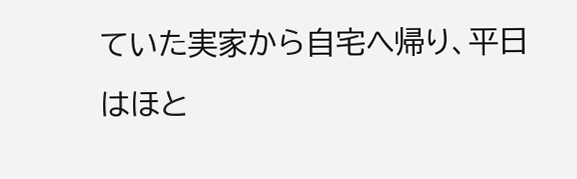ていた実家から自宅へ帰り、平日はほと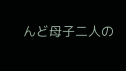んど母子二人の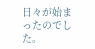日々が始まったのでした。